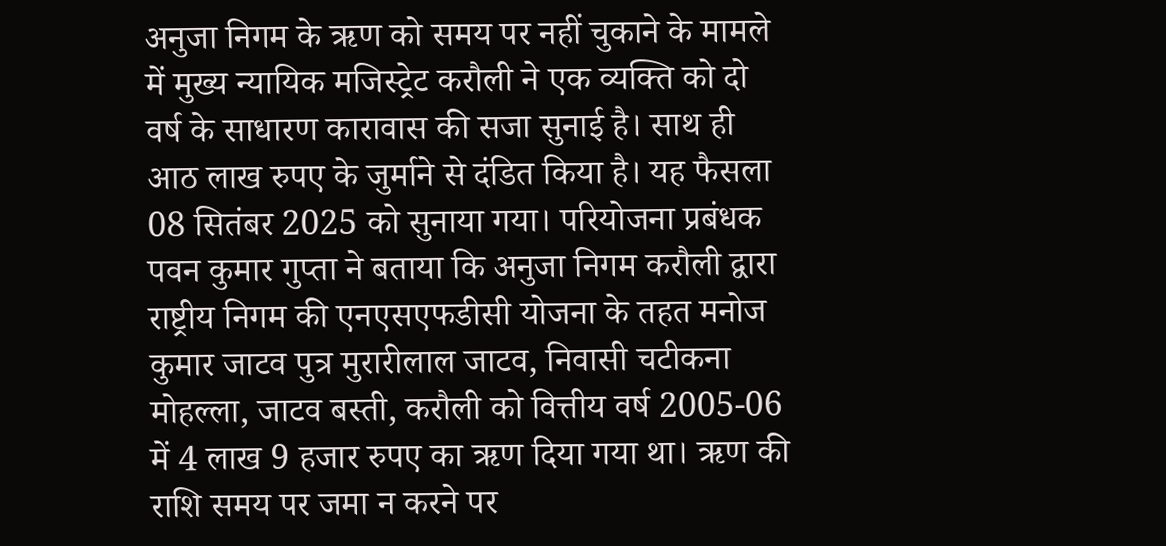अनुजा निगम के ऋण को समय पर नहीं चुकाने के मामले में मुख्य न्यायिक मजिस्ट्रेट करौली ने एक व्यक्ति को दो वर्ष के साधारण कारावास की सजा सुनाई है। साथ ही आठ लाख रुपए के जुर्माने से दंडित किया है। यह फैसला 08 सितंबर 2025 को सुनाया गया। परियोजना प्रबंधक पवन कुमार गुप्ता ने बताया कि अनुजा निगम करौली द्वारा राष्ट्रीय निगम की एनएसएफडीसी योजना के तहत मनोज कुमार जाटव पुत्र मुरारीलाल जाटव, निवासी चटीकना मोहल्ला, जाटव बस्ती, करौली को वित्तीय वर्ष 2005-06 में 4 लाख 9 हजार रुपए का ऋण दिया गया था। ऋण की राशि समय पर जमा न करने पर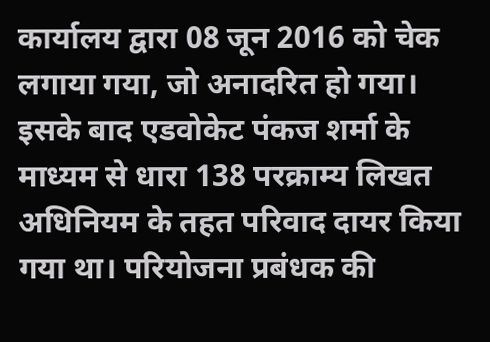कार्यालय द्वारा 08 जून 2016 को चेक लगाया गया, जो अनादरित हो गया। इसके बाद एडवोकेट पंकज शर्मा के माध्यम से धारा 138 परक्राम्य लिखत अधिनियम के तहत परिवाद दायर किया गया था। परियोजना प्रबंधक की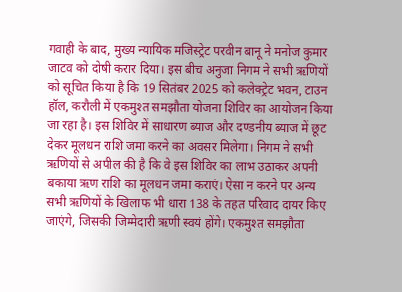गवाही के बाद, मुख्य न्यायिक मजिस्ट्रेट परवीन बानू ने मनोज कुमार जाटव को दोषी करार दिया। इस बीच अनुजा निगम ने सभी ऋणियों को सूचित किया है कि 19 सितंबर 2025 को कलेक्ट्रेट भवन, टाउन हॉल, करौली में एकमुश्त समझौता योजना शिविर का आयोजन किया जा रहा है। इस शिविर में साधारण ब्याज और दण्डनीय ब्याज में छूट देकर मूलधन राशि जमा करने का अवसर मिलेगा। निगम ने सभी ऋणियों से अपील की है कि वे इस शिविर का लाभ उठाकर अपनी बकाया ऋण राशि का मूलधन जमा कराएं। ऐसा न करने पर अन्य सभी ऋणियों के खिलाफ भी धारा 138 के तहत परिवाद दायर किए जाएंगे, जिसकी जिम्मेदारी ऋणी स्वयं होंगे। एकमुश्त समझौता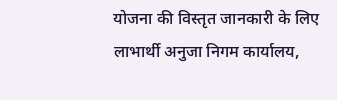योजना की विस्तृत जानकारी के लिए लाभार्थी अनुजा निगम कार्यालय,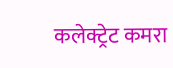कलेक्ट्रेट कमरा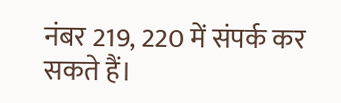नंबर 219, 220 में संपर्क कर सकते हैं।